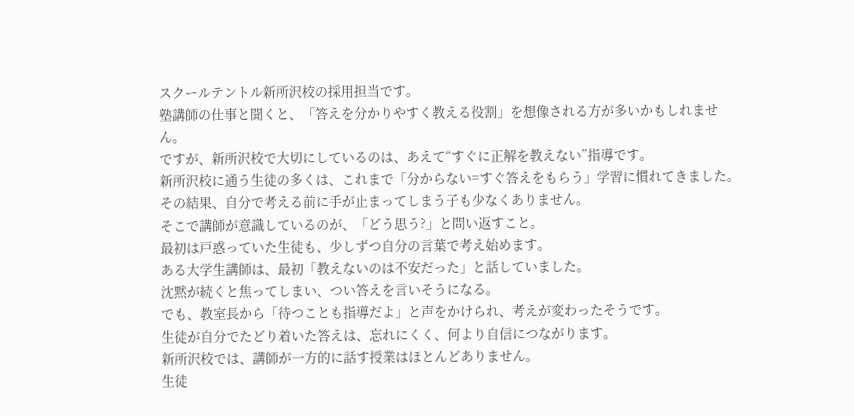スクールテントル新所沢校の採用担当です。
塾講師の仕事と聞くと、「答えを分かりやすく教える役割」を想像される方が多いかもしれません。
ですが、新所沢校で大切にしているのは、あえて“すぐに正解を教えない”指導です。
新所沢校に通う生徒の多くは、これまで「分からない=すぐ答えをもらう」学習に慣れてきました。
その結果、自分で考える前に手が止まってしまう子も少なくありません。
そこで講師が意識しているのが、「どう思う?」と問い返すこと。
最初は戸惑っていた生徒も、少しずつ自分の言葉で考え始めます。
ある大学生講師は、最初「教えないのは不安だった」と話していました。
沈黙が続くと焦ってしまい、つい答えを言いそうになる。
でも、教室長から「待つことも指導だよ」と声をかけられ、考えが変わったそうです。
生徒が自分でたどり着いた答えは、忘れにくく、何より自信につながります。
新所沢校では、講師が一方的に話す授業はほとんどありません。
生徒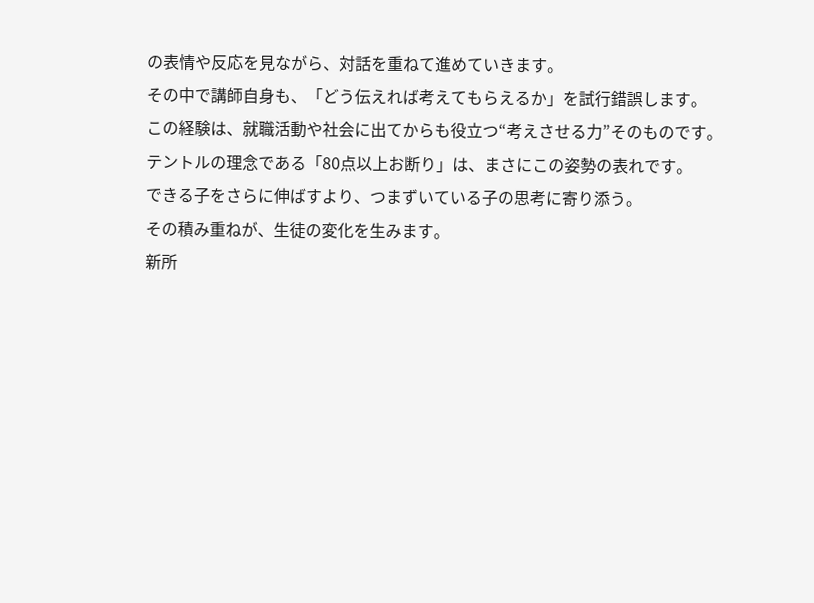の表情や反応を見ながら、対話を重ねて進めていきます。
その中で講師自身も、「どう伝えれば考えてもらえるか」を試行錯誤します。
この経験は、就職活動や社会に出てからも役立つ“考えさせる力”そのものです。
テントルの理念である「80点以上お断り」は、まさにこの姿勢の表れです。
できる子をさらに伸ばすより、つまずいている子の思考に寄り添う。
その積み重ねが、生徒の変化を生みます。
新所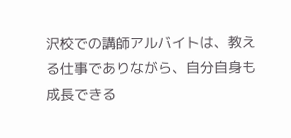沢校での講師アルバイトは、教える仕事でありながら、自分自身も成長できる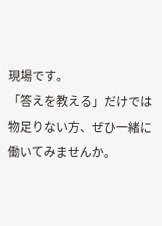現場です。
「答えを教える」だけでは物足りない方、ぜひ一緒に働いてみませんか。